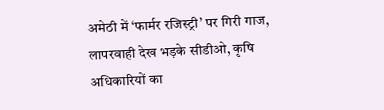अमेठी में ‘फार्मर रजिस्ट्री’ पर गिरी गाज, लापरवाही देख भड़के सीडीओ, कृषि अधिकारियों का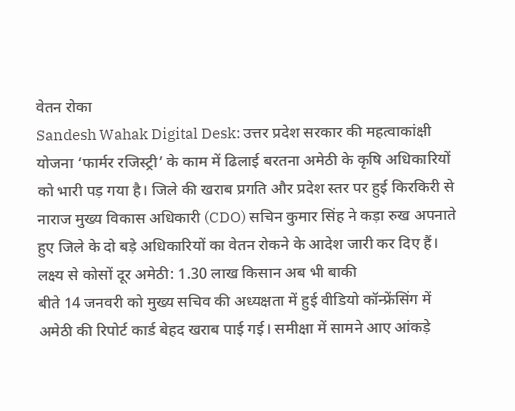वेतन रोका
Sandesh Wahak Digital Desk: उत्तर प्रदेश सरकार की महत्वाकांक्षी योजना ‘फार्मर रजिस्ट्री’ के काम में ढिलाई बरतना अमेठी के कृषि अधिकारियों को भारी पड़ गया है। जिले की खराब प्रगति और प्रदेश स्तर पर हुई किरकिरी से नाराज मुख्य विकास अधिकारी (CDO) सचिन कुमार सिंह ने कड़ा रुख अपनाते हुए जिले के दो बड़े अधिकारियों का वेतन रोकने के आदेश जारी कर दिए हैं।
लक्ष्य से कोसों दूर अमेठी: 1.30 लाख किसान अब भी बाकी
बीते 14 जनवरी को मुख्य सचिव की अध्यक्षता में हुई वीडियो कॉन्फ्रेंसिंग में अमेठी की रिपोर्ट कार्ड बेहद खराब पाई गई। समीक्षा में सामने आए आंकड़े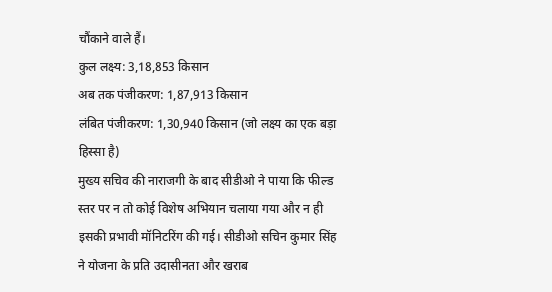चौंकाने वाले हैं।
कुल लक्ष्य: 3,18,853 किसान
अब तक पंजीकरण: 1,87,913 किसान
लंबित पंजीकरण: 1,30,940 किसान (जो लक्ष्य का एक बड़ा हिस्सा है)
मुख्य सचिव की नाराजगी के बाद सीडीओ ने पाया कि फील्ड स्तर पर न तो कोई विशेष अभियान चलाया गया और न ही इसकी प्रभावी मॉनिटरिंग की गई। सीडीओ सचिन कुमार सिंह ने योजना के प्रति उदासीनता और खराब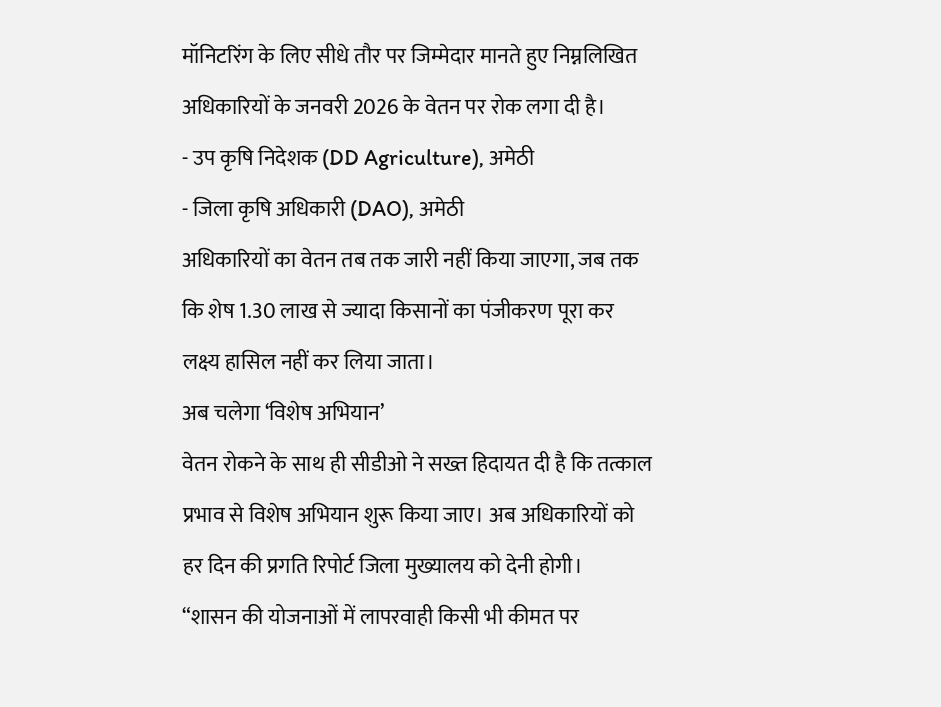मॉनिटरिंग के लिए सीधे तौर पर जिम्मेदार मानते हुए निम्नलिखित अधिकारियों के जनवरी 2026 के वेतन पर रोक लगा दी है।
- उप कृषि निदेशक (DD Agriculture), अमेठी
- जिला कृषि अधिकारी (DAO), अमेठी
अधिकारियों का वेतन तब तक जारी नहीं किया जाएगा, जब तक कि शेष 1.30 लाख से ज्यादा किसानों का पंजीकरण पूरा कर लक्ष्य हासिल नहीं कर लिया जाता।
अब चलेगा ‘विशेष अभियान’
वेतन रोकने के साथ ही सीडीओ ने सख्त हिदायत दी है कि तत्काल प्रभाव से विशेष अभियान शुरू किया जाए। अब अधिकारियों को हर दिन की प्रगति रिपोर्ट जिला मुख्यालय को देनी होगी।
“शासन की योजनाओं में लापरवाही किसी भी कीमत पर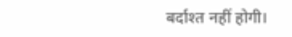बर्दाश्त नहीं होगी।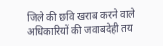जिले की छवि खराब करने वाले अधिकारियों की जवाबदेही तय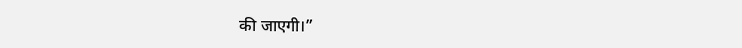की जाएगी।”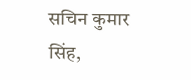सचिन कुमार सिंह,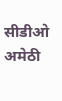सीडीओ अमेठी